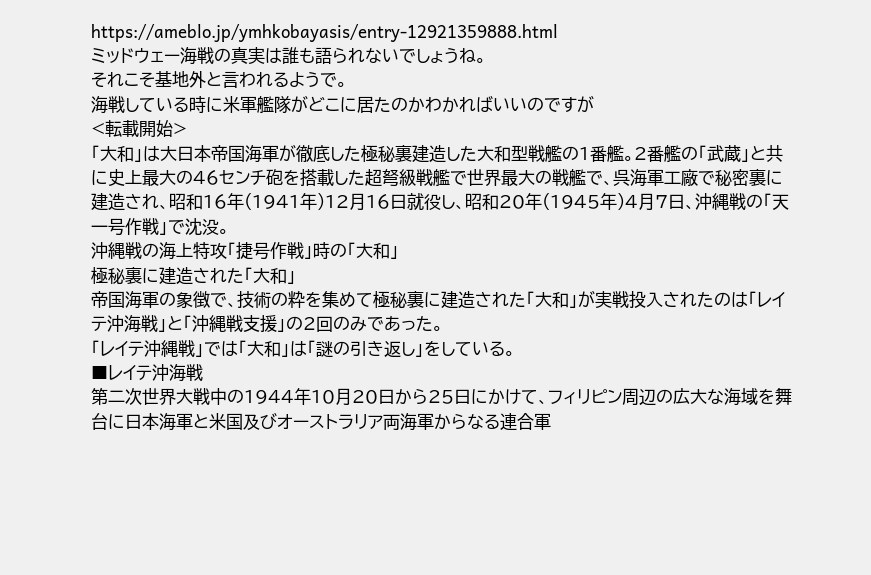https://ameblo.jp/ymhkobayasis/entry-12921359888.html
ミッドウェー海戦の真実は誰も語られないでしょうね。
それこそ基地外と言われるようで。
海戦している時に米軍艦隊がどこに居たのかわかればいいのですが
<転載開始>
「大和」は大日本帝国海軍が徹底した極秘裏建造した大和型戦艦の1番艦。2番艦の「武蔵」と共に史上最大の46センチ砲を搭載した超弩級戦艦で世界最大の戦艦で、呉海軍工廠で秘密裏に建造され、昭和16年(1941年)12月16日就役し、昭和20年(1945年)4月7日、沖縄戦の「天一号作戦」で沈没。
沖縄戦の海上特攻「捷号作戦」時の「大和」
極秘裏に建造された「大和」
帝国海軍の象徴で、技術の粋を集めて極秘裏に建造された「大和」が実戦投入されたのは「レイテ沖海戦」と「沖縄戦支援」の2回のみであった。
「レイテ沖縄戦」では「大和」は「謎の引き返し」をしている。
■レイテ沖海戦
第二次世界大戦中の1944年10月20日から25日にかけて、フィリピン周辺の広大な海域を舞台に日本海軍と米国及びオーストラリア両海軍からなる連合軍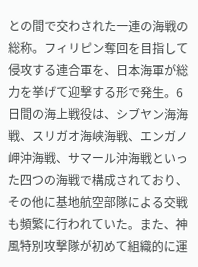との間で交わされた一連の海戦の総称。フィリピン奪回を目指して侵攻する連合軍を、日本海軍が総力を挙げて迎撃する形で発生。6日間の海上戦役は、シブヤン海海戦、スリガオ海峡海戦、エンガノ岬沖海戦、サマール沖海戦といった四つの海戦で構成されており、その他に基地航空部隊による交戦も頻繁に行われていた。また、神風特別攻撃隊が初めて組織的に運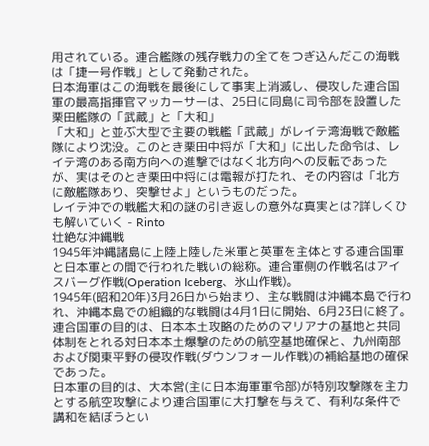用されている。連合艦隊の残存戦力の全てをつぎ込んだこの海戦は「捷一号作戦」として発動された。
日本海軍はこの海戦を最後にして事実上消滅し、侵攻した連合国軍の最高指揮官マッカーサーは、25日に同島に司令部を設置した
栗田艦隊の「武蔵」と「大和」
「大和」と並ぶ大型で主要の戦艦「武蔵」がレイテ湾海戦で敵艦隊により沈没。このとき栗田中将が「大和」に出した命令は、レイテ湾のある南方向への進撃ではなく北方向への反転であったが、実はそのとき栗田中将には電報が打たれ、その内容は「北方に敵艦隊あり、突撃せよ」というものだった。
レイテ沖での戦艦大和の謎の引き返しの意外な真実とは?詳しくひも解いていく - Rinto
壮絶な沖縄戦
1945年沖縄諸島に上陸上陸した米軍と英軍を主体とする連合国軍と日本軍との間で行われた戦いの総称。連合軍側の作戦名はアイスバーグ作戦(Operation Iceberg、氷山作戦)。
1945年(昭和20年)3月26日から始まり、主な戦闘は沖縄本島で行われ、沖縄本島での組織的な戦闘は4月1日に開始、6月23日に終了。
連合国軍の目的は、日本本土攻略のためのマリアナの基地と共同体制をとれる対日本本土爆撃のための航空基地確保と、九州南部および関東平野の侵攻作戦(ダウンフォール作戦)の補給基地の確保であった。
日本軍の目的は、大本営(主に日本海軍軍令部)が特別攻撃隊を主力とする航空攻撃により連合国軍に大打撃を与えて、有利な条件で講和を結ぼうとい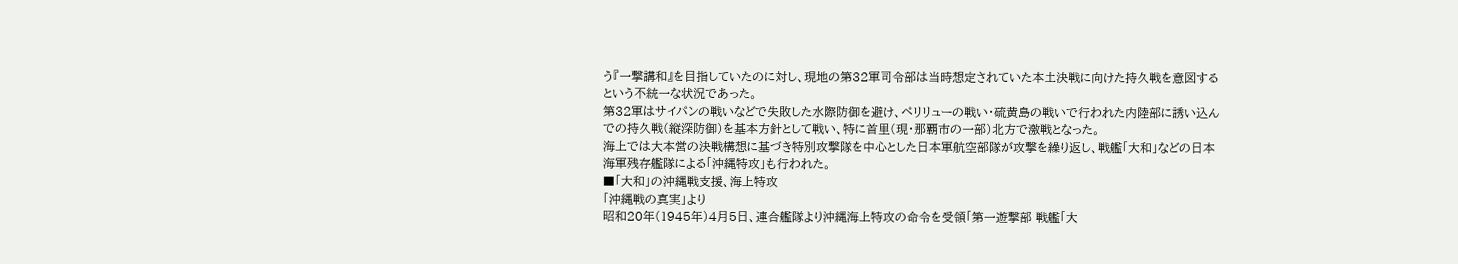う『一撃講和』を目指していたのに対し、現地の第32軍司令部は当時想定されていた本土決戦に向けた持久戦を意図するという不統一な状況であった。
第32軍はサイパンの戦いなどで失敗した水際防御を避け、ペリリューの戦い・硫黄島の戦いで行われた内陸部に誘い込んでの持久戦(縦深防御)を基本方針として戦い、特に首里(現・那覇市の一部)北方で激戦となった。
海上では大本営の決戦構想に基づき特別攻撃隊を中心とした日本軍航空部隊が攻撃を繰り返し、戦艦「大和」などの日本海軍残存艦隊による「沖縄特攻」も行われた。
■「大和」の沖縄戦支援、海上特攻
「沖縄戦の真実」より
昭和20年(1945年)4月5日、連合艦隊より沖縄海上特攻の命令を受領「第一遊撃部 戦艦「大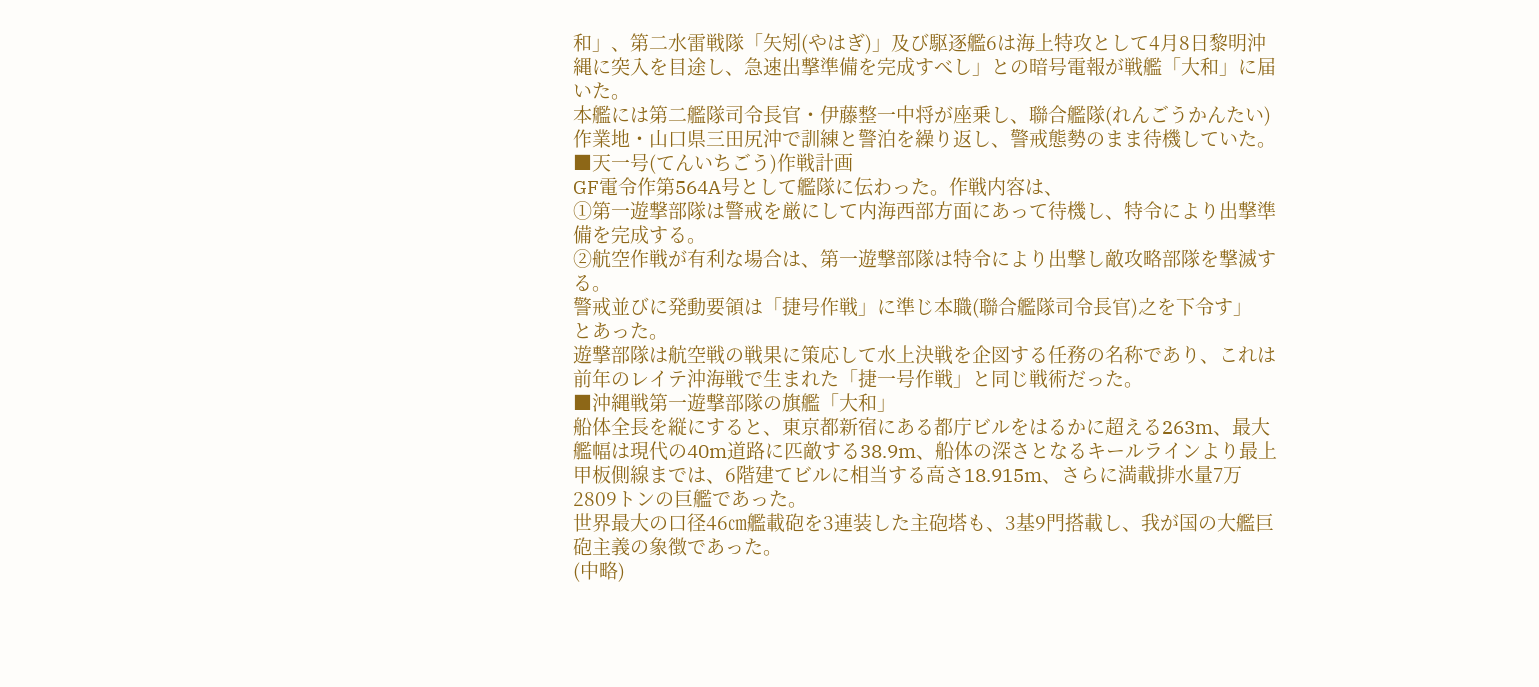和」、第二水雷戦隊「矢矧(やはぎ)」及び駆逐艦6は海上特攻として4月8日黎明沖縄に突入を目途し、急速出撃準備を完成すべし」との暗号電報が戦艦「大和」に届いた。
本艦には第二艦隊司令長官・伊藤整一中将が座乗し、聯合艦隊(れんごうかんたい)作業地・山口県三田尻沖で訓練と警泊を繰り返し、警戒態勢のまま待機していた。
■天一号(てんいちごう)作戦計画
GF電令作第564A号として艦隊に伝わった。作戦内容は、
①第一遊撃部隊は警戒を厳にして内海西部方面にあって待機し、特令により出撃準備を完成する。
②航空作戦が有利な場合は、第一遊撃部隊は特令により出撃し敵攻略部隊を撃滅する。
警戒並びに発動要領は「捷号作戦」に準じ本職(聯合艦隊司令長官)之を下令す」
とあった。
遊撃部隊は航空戦の戦果に策応して水上決戦を企図する任務の名称であり、これは前年のレイテ沖海戦で生まれた「捷一号作戦」と同じ戦術だった。
■沖縄戦第一遊撃部隊の旗艦「大和」
船体全長を縦にすると、東京都新宿にある都庁ビルをはるかに超える263m、最大艦幅は現代の40m道路に匹敵する38.9m、船体の深さとなるキールラインより最上甲板側線までは、6階建てビルに相当する高さ18.915m、さらに満載排水量7万2809トンの巨艦であった。
世界最大の口径46㎝艦載砲を3連装した主砲塔も、3基9門搭載し、我が国の大艦巨砲主義の象徴であった。
(中略)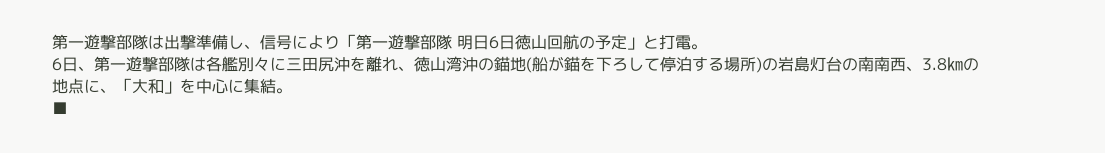第一遊撃部隊は出撃準備し、信号により「第一遊撃部隊 明日6日徳山回航の予定」と打電。
6日、第一遊撃部隊は各艦別々に三田尻沖を離れ、徳山湾沖の錨地(船が錨を下ろして停泊する場所)の岩島灯台の南南西、3.8㎞の地点に、「大和」を中心に集結。
■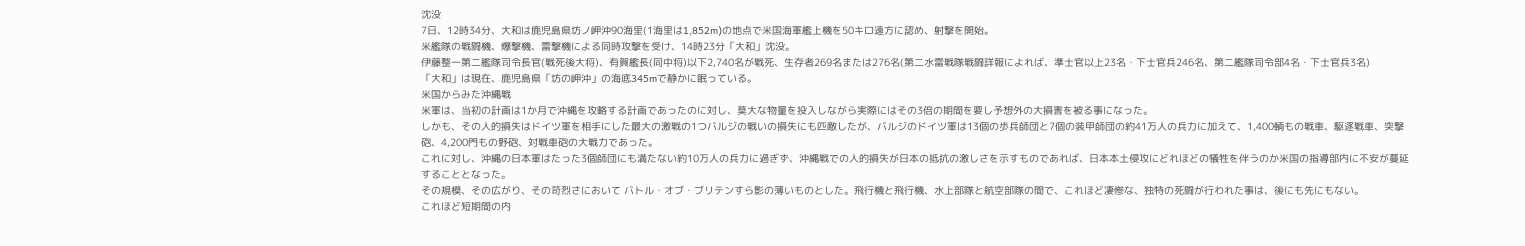沈没
7日、12時34分、大和は鹿児島県坊ノ岬沖90海里(1海里は1,852m)の地点で米国海軍艦上機を50キロ遠方に認め、射撃を開始。
米艦隊の戦闘機、爆撃機、雷撃機による同時攻撃を受け、14時23分「大和」沈没。
伊藤整一第二艦隊司令長官(戦死後大将)、有賀艦長(同中将)以下2,740名が戦死、生存者269名または276名(第二水雷戦隊戦闘詳報によれば、準士官以上23名・下士官兵246名、第二艦隊司令部4名・下士官兵3名)
「大和」は現在、鹿児島県「坊の岬沖」の海底345mで静かに眠っている。
米国からみた沖縄戦
米軍は、当初の計画は1か月で沖縄を攻略する計画であったのに対し、莫大な物量を投入しながら実際にはその3倍の期間を要し予想外の大損害を被る事になった。
しかも、その人的損失はドイツ軍を相手にした最大の激戦の1つバルジの戦いの損失にも匹敵したが、バルジのドイツ軍は13個の歩兵師団と7個の装甲師団の約41万人の兵力に加えて、1,400輌もの戦車、駆逐戦車、突撃砲、4,200門もの野砲、対戦車砲の大戦力であった。
これに対し、沖縄の日本軍はたった3個師団にも満たない約10万人の兵力に過ぎず、沖縄戦での人的損失が日本の抵抗の激しさを示すものであれば、日本本土侵攻にどれほどの犠牲を伴うのか米国の指導部内に不安が蔓延することとなった。
その規模、その広がり、その苛烈さにおいて バトル・オブ・ブリテンすら影の薄いものとした。飛行機と飛行機、水上部隊と航空部隊の間で、これほど凄惨な、独特の死闘が行われた事は、後にも先にもない。
これほど短期間の内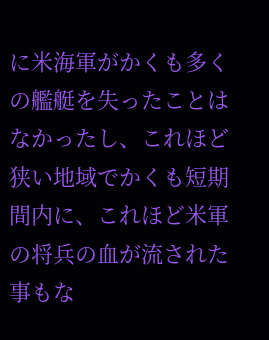に米海軍がかくも多くの艦艇を失ったことはなかったし、これほど狭い地域でかくも短期間内に、これほど米軍の将兵の血が流された事もな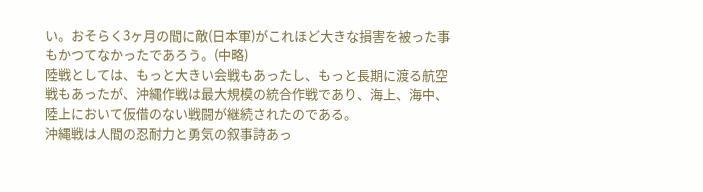い。おそらく3ヶ月の間に敵(日本軍)がこれほど大きな損害を被った事もかつてなかったであろう。(中略)
陸戦としては、もっと大きい会戦もあったし、もっと長期に渡る航空戦もあったが、沖縄作戦は最大規模の統合作戦であり、海上、海中、陸上において仮借のない戦闘が継続されたのである。
沖縄戦は人間の忍耐力と勇気の叙事詩あっ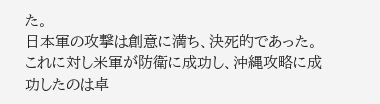た。
日本軍の攻撃は創意に満ち、決死的であった。これに対し米軍が防衛に成功し、沖縄攻略に成功したのは卓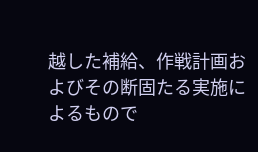越した補給、作戦計画およびその断固たる実施によるもので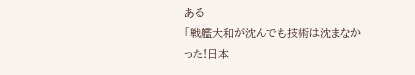ある
「戦艦大和が沈んでも技術は沈まなかった!日本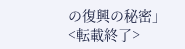の復興の秘密」
<転載終了>